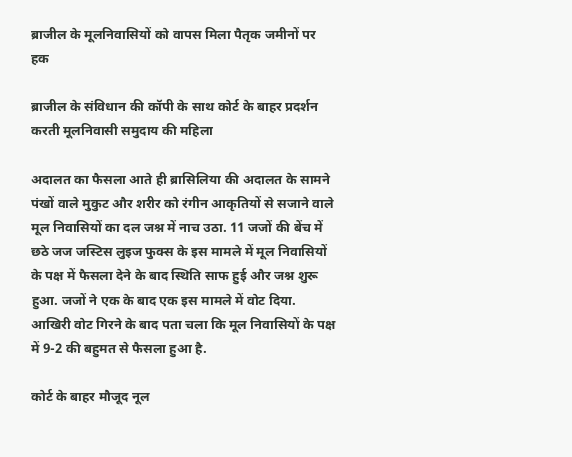ब्राजील के मूलनिवासियों को वापस मिला पैतृक जमीनों पर हक

ब्राजील के संविधान की कॉपी के साथ कोर्ट के बाहर प्रदर्शन करती मूलनिवासी समुदाय की महिला

अदालत का फैसला आते ही ब्रासिलिया की अदालत के सामने पंखों वाले मुकुट और शरीर को रंगीन आकृतियों से सजाने वाले मूल निवासियों का दल जश्न में नाच उठा. 11 जजों की बेंच में छठे जज जस्टिस लुइज फुक्स के इस मामले में मूल निवासियों के पक्ष में फैसला देने के बाद स्थिति साफ हुई और जश्न शुरू हुआ. जजों ने एक के बाद एक इस मामले में वोट दिया. आखिरी वोट गिरने के बाद पता चला कि मूल निवासियों के पक्ष में 9-2 की बहुमत से फैसला हुआ है.

कोर्ट के बाहर मौजूद नूल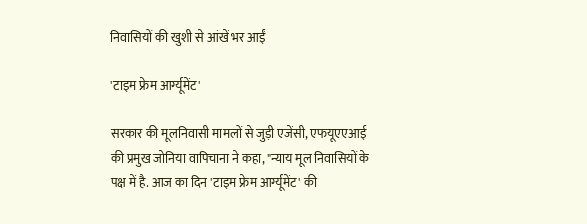निवासियों की खुशी से आंखें भर आईं

'टाइम फ्रेम आर्ग्यूमेंट'

सरकार की मूलनिवासी मामलों से जुड़ी एजेंसी, एफयूएएआई की प्रमुख जोनिया वापिचाना ने कहा, "न्याय मूल निवासियों के पक्ष में है. आज का दिन 'टाइम फ्रेम आर्ग्यूमेंट' की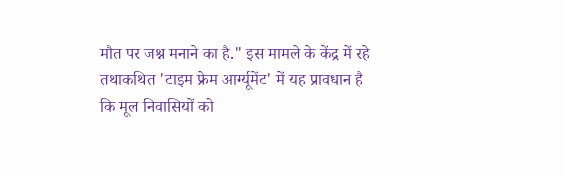मौत पर जश्न मनाने का है." इस मामले के केंद्र में रहे तथाकथित 'टाइम फ्रेम आर्ग्यूमेंट' में यह प्रावधान है कि मूल निवासियों को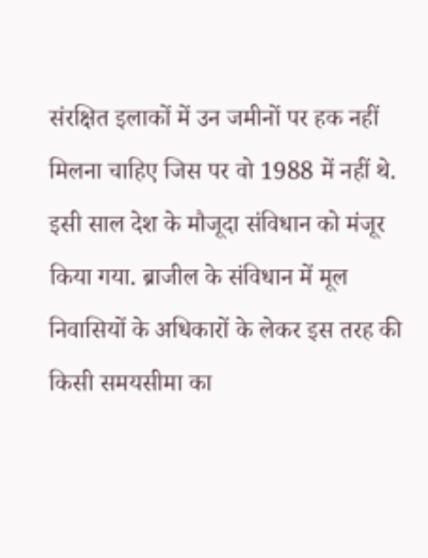संरक्षित इलाकों में उन जमीनों पर हक नहीं मिलना चाहिए जिस पर वो 1988 में नहीं थे. इसी साल देश के मौजूदा संविधान को मंजूर किया गया. ब्राजील के संविधान में मूल निवासियों के अधिकारों के लेकर इस तरह की किसी समयसीमा का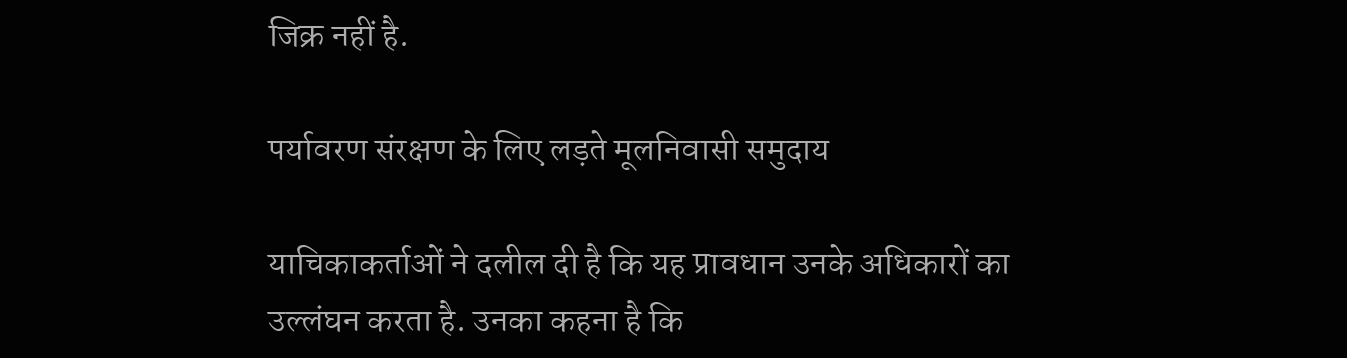जिक्र नहीं है.

पर्यावरण संरक्षण के लिए लड़ते मूलनिवासी समुदाय

याचिकाकर्ताओं ने दलील दी है कि यह प्रावधान उनके अधिकारों का उल्लंघन करता है. उनका कहना है कि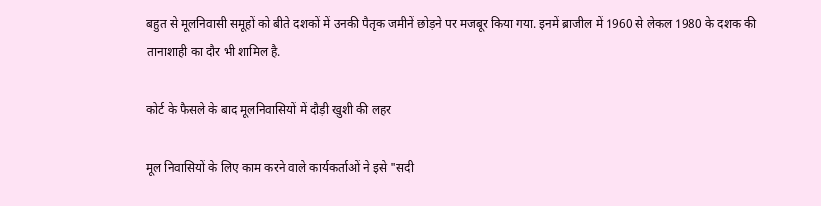बहुत से मूलनिवासी समूहों को बीते दशकों में उनकी पैतृक जमीनें छोड़ने पर मजबूर किया गया. इनमें ब्राजील में 1960 से लेकल 1980 के दशक की तानाशाही का दौर भी शामिल है.

कोर्ट के फैसले के बाद मूलनिवासियों में दौड़ी खुशी की लहर

मूल निवासियों के लिए काम करने वाले कार्यकर्ताओं ने इसे "सदी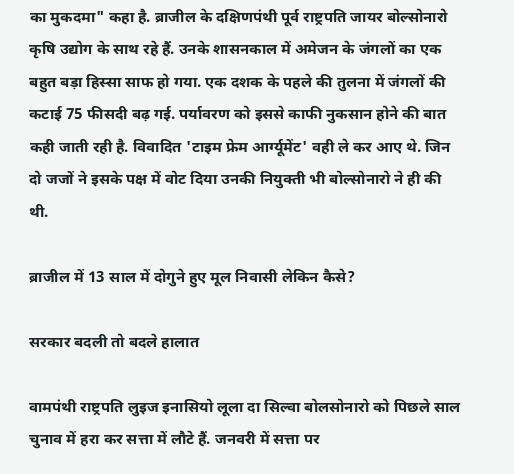का मुकदमा" कहा है. ब्राजील के दक्षिणपंथी पूर्व राष्ट्रपति जायर बोल्सोनारो कृषि उद्योग के साथ रहे हैं. उनके शासनकाल में अमेजन के जंगलों का एक बहुत बड़ा हिस्सा साफ हो गया. एक दशक के पहले की तुलना में जंगलों की कटाई 75 फीसदी बढ़ गई. पर्यावरण को इससे काफी नुकसान होने की बात कही जाती रही है. विवादित 'टाइम फ्रेम आर्ग्यूमेंट' वही ले कर आए थे. जिन दो जजों ने इसके पक्ष में वोट दिया उनकी नियुक्ती भी बोल्सोनारो ने ही की थी.

ब्राजील में 13 साल में दोगुने हुए मूल निवासी लेकिन कैसे?

सरकार बदली तो बदले हालात

वामपंथी राष्ट्रपति लुइज इनासियो लूला दा सिल्वा बोलसोनारो को पिछले साल चुनाव में हरा कर सत्ता में लौटे हैं. जनवरी में सत्ता पर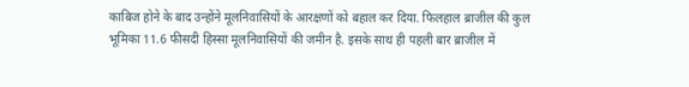काबिज होने के बाद उन्होंने मूलनिवासियों के आरक्षणों को बहाल कर दिया. फिलहाल ब्राजील की कुल भूमिका 11.6 फीसदी हिस्सा मूलनिवासियों की जमीन है. इसके साथ ही पहली बार ब्राजील में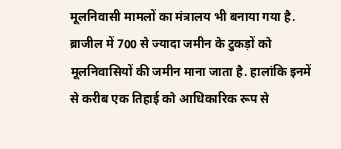मूलनिवासी मामलों का मंत्रालय भी बनाया गया है. ब्राजील में 700 से ज्यादा जमीन के टुकड़ों को मूलनिवासियों की जमीन माना जाता है. हालांकि इनमें से करीब एक तिहाई को आधिकारिक रूप से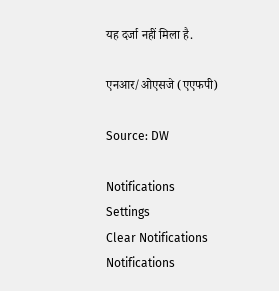यह दर्जा नहीं मिला है.

एनआर/ओएसजे (एएफपी)

Source: DW

Notifications
Settings
Clear Notifications
Notifications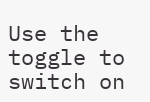Use the toggle to switch on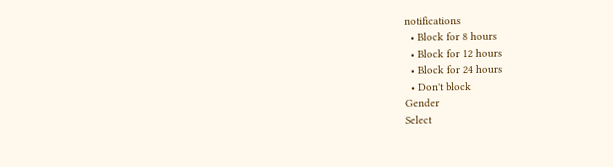notifications
  • Block for 8 hours
  • Block for 12 hours
  • Block for 24 hours
  • Don't block
Gender
Select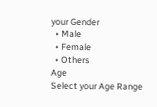your Gender
  • Male
  • Female
  • Others
Age
Select your Age Range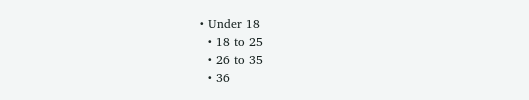• Under 18
  • 18 to 25
  • 26 to 35
  • 36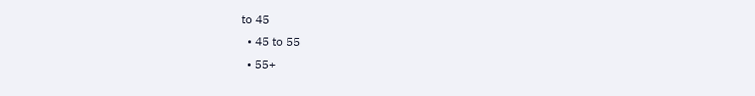to 45
  • 45 to 55
  • 55+